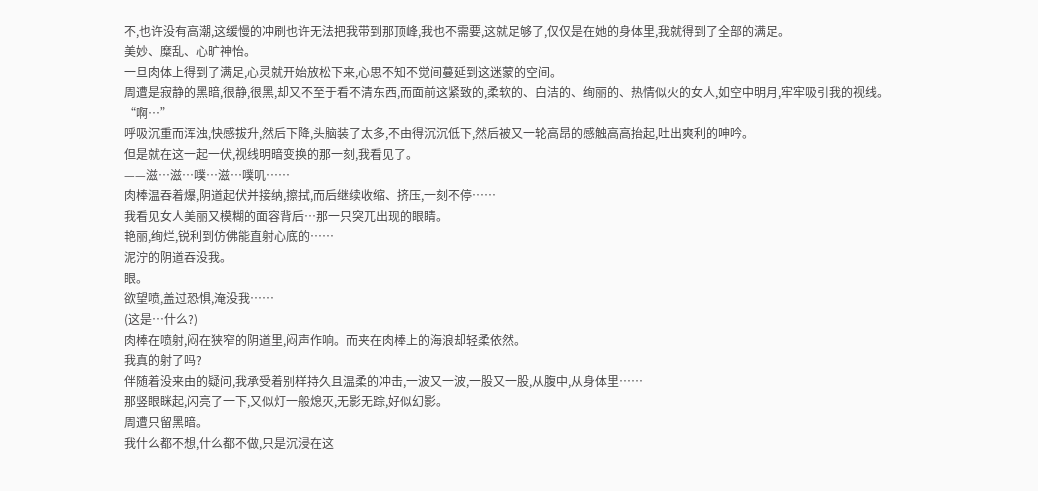不,也许没有高潮,这缓慢的冲刷也许无法把我带到那顶峰,我也不需要,这就足够了,仅仅是在她的身体里,我就得到了全部的满足。
美妙、糜乱、心旷神怡。
一旦肉体上得到了满足,心灵就开始放松下来,心思不知不觉间蔓延到这迷蒙的空间。
周遭是寂静的黑暗,很静,很黑,却又不至于看不清东西,而面前这紧致的,柔软的、白洁的、绚丽的、热情似火的女人,如空中明月,牢牢吸引我的视线。
“啊…”
呼吸沉重而浑浊,快感拔升,然后下降,头脑装了太多,不由得沉沉低下,然后被又一轮高昂的感触高高抬起,吐出爽利的呻吟。
但是就在这一起一伏,视线明暗变换的那一刻,我看见了。
——滋…滋…噗…滋…噗叽……
肉棒温吞着爆,阴道起伏并接纳,擦拭,而后继续收缩、挤压,一刻不停……
我看见女人美丽又模糊的面容背后…那一只突兀出现的眼睛。
艳丽,绚烂,锐利到仿佛能直射心底的……
泥泞的阴道吞没我。
眼。
欲望喷,盖过恐惧,淹没我……
(这是…什么?)
肉棒在喷射,闷在狭窄的阴道里,闷声作响。而夹在肉棒上的海浪却轻柔依然。
我真的射了吗?
伴随着没来由的疑问,我承受着别样持久且温柔的冲击,一波又一波,一股又一股,从腹中,从身体里……
那竖眼眯起,闪亮了一下,又似灯一般熄灭,无影无踪,好似幻影。
周遭只留黑暗。
我什么都不想,什么都不做,只是沉浸在这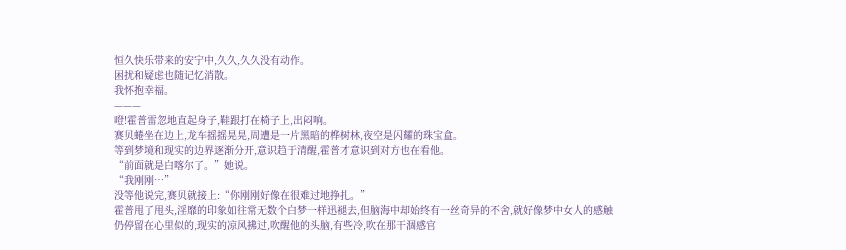恒久快乐带来的安宁中,久久,久久没有动作。
困扰和疑虑也随记忆消散。
我怀抱幸福。
———
噔!霍普雷忽地直起身子,鞋跟打在椅子上,出闷响。
赛贝蜷坐在边上,龙车摇摇晃晃,周遭是一片黑暗的桦树林,夜空是闪耀的珠宝盒。
等到梦境和现实的边界逐渐分开,意识趋于清醒,霍普才意识到对方也在看他。
“前面就是白喀尔了。”她说。
“我刚刚…”
没等他说完,赛贝就接上:“你刚刚好像在很难过地挣扎。”
霍普甩了甩头,淫靡的印象如往常无数个白梦一样迅褪去,但脑海中却始终有一丝奇异的不舍,就好像梦中女人的感触仍停留在心里似的,现实的凉风拂过,吹醒他的头脑,有些冷,吹在那干涸感官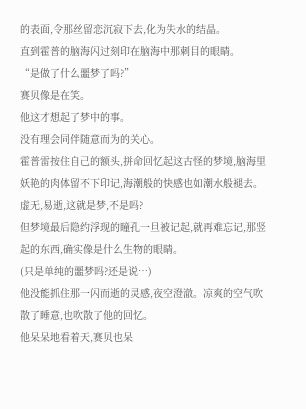的表面,令那丝留恋沉寂下去,化为失水的结晶。
直到霍普的脑海闪过刻印在脑海中那刺目的眼睛。
“是做了什么噩梦了吗?”
赛贝像是在笑。
他这才想起了梦中的事。
没有理会同伴随意而为的关心。
霍普雷按住自己的额头,拼命回忆起这古怪的梦境,脑海里妖艳的肉体留不下印记,海潮般的快感也如潮水般褪去。
虚无,易逝,这就是梦,不是吗?
但梦境最后隐约浮现的瞳孔一旦被记起,就再难忘记,那竖起的东西,确实像是什么生物的眼睛。
(只是单纯的噩梦吗?还是说…)
他没能抓住那一闪而逝的灵感,夜空澄澈。凉爽的空气吹散了睡意,也吹散了他的回忆。
他呆呆地看着天,赛贝也呆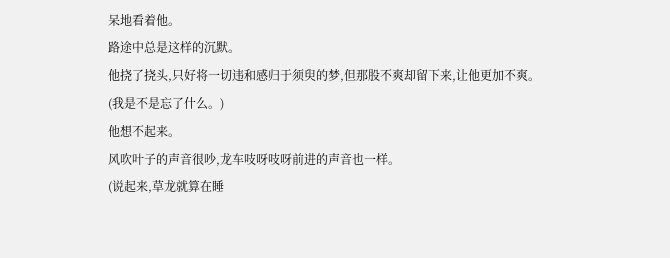呆地看着他。
路途中总是这样的沉默。
他挠了挠头,只好将一切违和感归于须臾的梦,但那股不爽却留下来,让他更加不爽。
(我是不是忘了什么。)
他想不起来。
风吹叶子的声音很吵,龙车吱呀吱呀前进的声音也一样。
(说起来,草龙就算在睡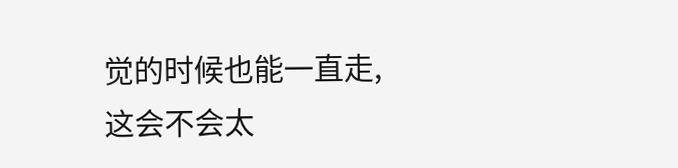觉的时候也能一直走,这会不会太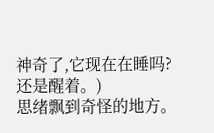神奇了,它现在在睡吗?还是醒着。)
思绪飘到奇怪的地方。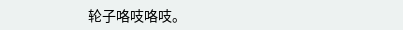轮子咯吱咯吱。